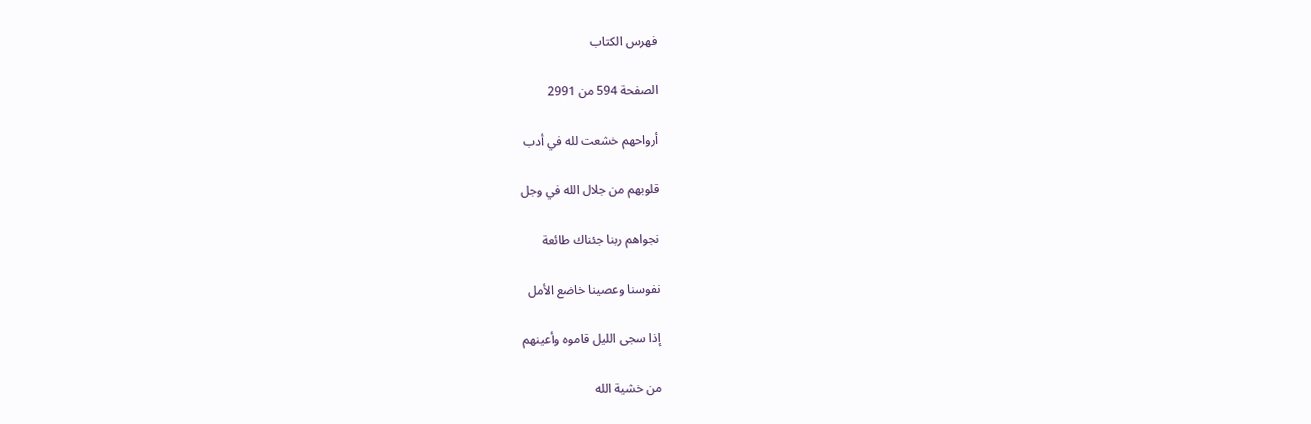فهرس الكتاب

الصفحة 594 من 2991

أرواحهم خشعت لله في أدب

قلوبهم من جلال الله في وجل

نجواهم ربنا جئناك طائعة

نفوسنا وعصينا خاضع الأمل

إذا سجى الليل قاموه وأعينهم

من خشية الله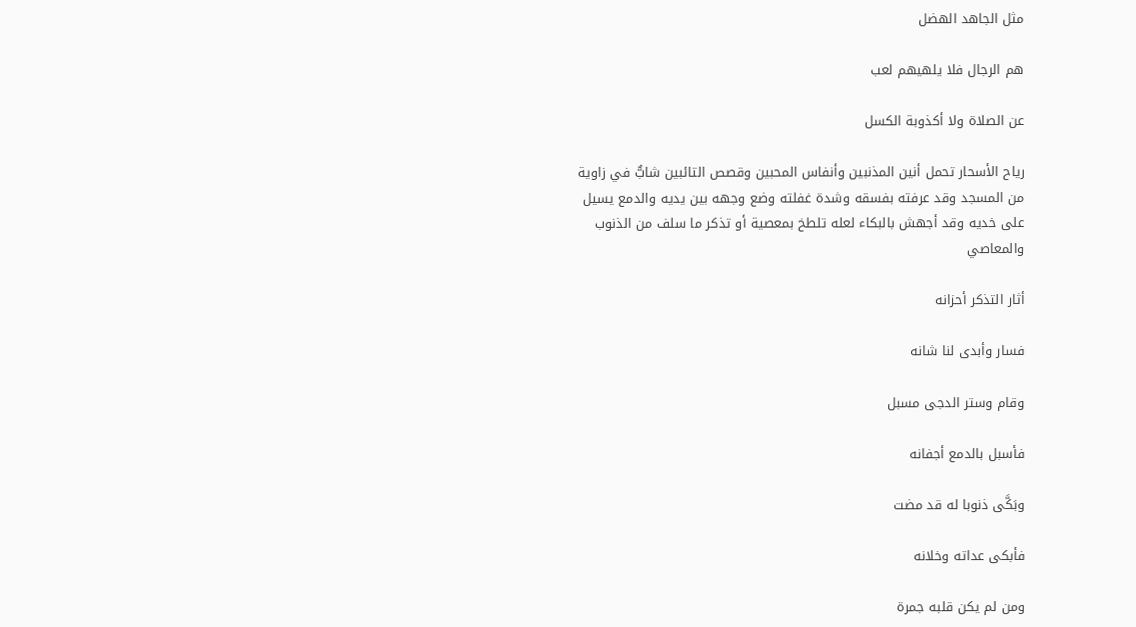مثل الجاهد الهضل

هم الرجال فلا يلهيهم لعب

عن الصلاة ولا أكذوبة الكسل

رياح الأسحار تحمل أنين المذنبين وأنفاس المحبين وقصص التائبين شابٌّ في زاوية من المسجد وقد عرفته بفسقه وشدة غفلته وضع وجهه بين يديه والدمع يسيل على خديه وقد أجهش بالبكاء لعله تلطخ بمعصية أو تذكر ما سلف من الذنوب والمعاصي

أثار التذكر أحزانه

فسار وأبدى لنا شانه

وقام وستر الدجى مسبل

فأسبل بالدمع أجفانه

وبَكَّى ذنوبا له قد مضت

فأبكى عداته وخلانه

ومن لم يكن قلبه جمرة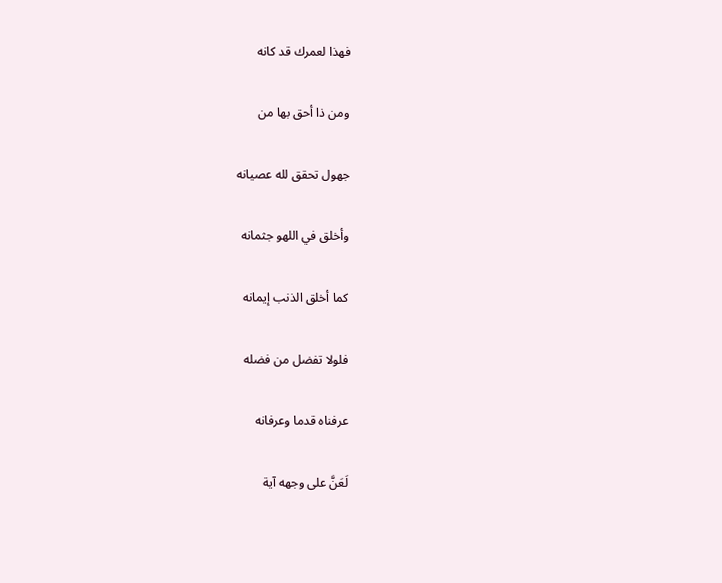فهذا لعمرك قد كانه

ومن ذا أحق بها من

جهول تحقق لله عصيانه

وأخلق في اللهو جثمانه

كما أخلق الذنب إيمانه

فلولا تفضل من فضله

عرفناه قدما وعرفانه

لَعَنَّ على وجهه آية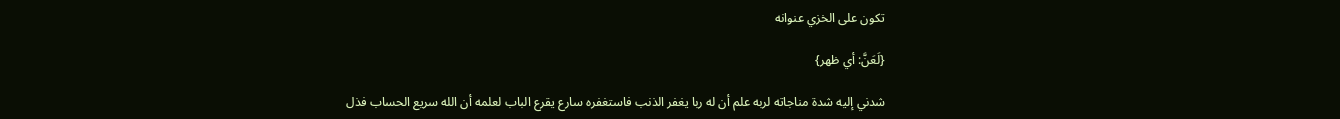تكون على الخزي عنوانه

{لَعَنَّ: أي ظهر}

شدني إليه شدة مناجاته لربه علم أن له ربا يغفر الذنب فاستغفره سارع يقرع الباب لعلمه أن الله سريع الحساب فذل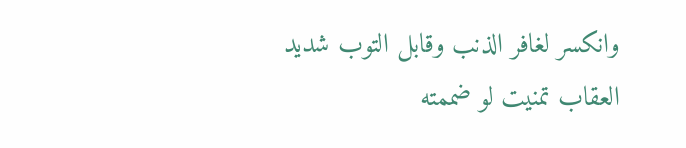وانكسر لغافر الذنب وقابل التوب شديد العقاب تمنيت لو ضممته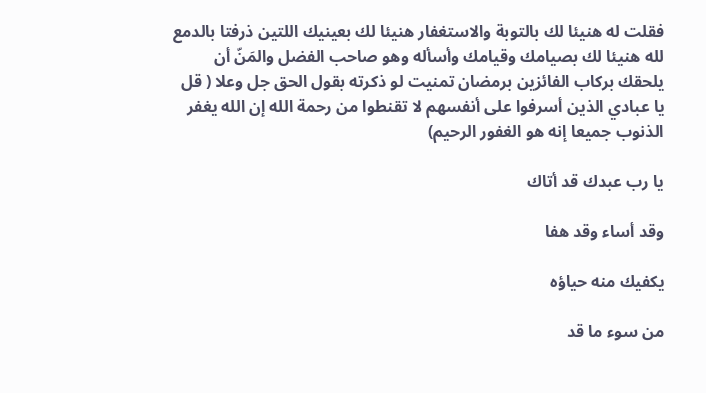فقلت له هنيئا لك بالتوبة والاستغفار هنيئا لك بعينيك اللتين ذرفتا بالدمع لله هنيئا لك بصيامك وقيامك وأسأله وهو صاحب الفضل والمَنّ أن يلحقك بركاب الفائزين برمضان تمنيت لو ذكرته بقول الحق جل وعلا ( قل يا عبادي الذين أسرفوا على أنفسهم لا تقنطوا من رحمة الله إن الله يغفر الذنوب جميعا إنه هو الغفور الرحيم)

يا رب عبدك قد أتاك

وقد أساء وقد هفا

يكفيك منه حياؤه

من سوء ما قد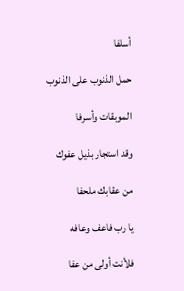أسلفا

حمل الذنوب على الذنوب

الموبقات وأسرفا

وقد استجار بذيل عفوك

من عقابك ملحفا

يا رب فاعف وعافه

فلأنت أولى من عفا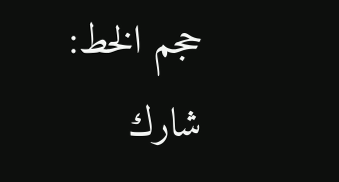حجم الخط:
شارك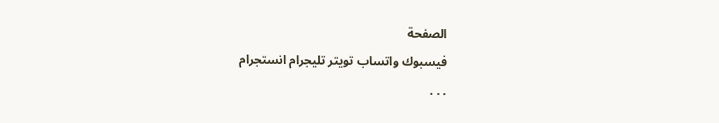الصفحة
فيسبوك واتساب تويتر تليجرام انستجرام
. . .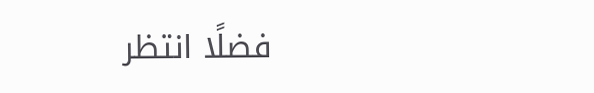فضلًا انتظر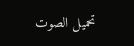تحميل الصوت